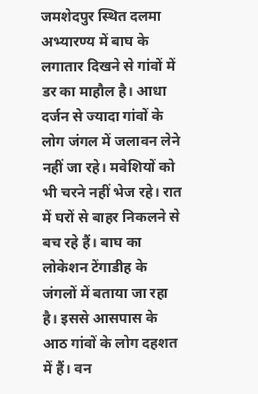जमशेदपुर स्थित दलमा अभ्यारण्य में बाघ के लगातार दिखने से गांवों में डर का माहौल है। आधा दर्जन से ज्यादा गांवों के लोग जंगल में जलावन लेने नहीं जा रहे। मवेशियों को भी चरने नहीं भेज रहे। रात में घरों से बाहर निकलने से बच रहे हैं। बाघ का लोकेशन टेंगाडीह के जंगलों में बताया जा रहा है। इससे आसपास के आठ गांवों के लोग दहशत में हैं। वन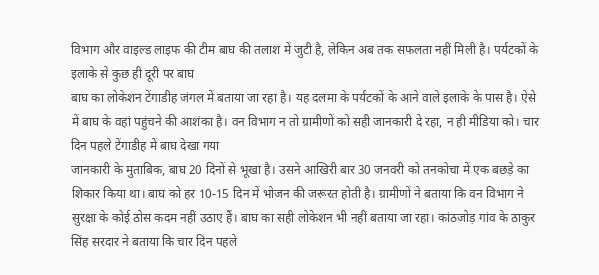विभाग और वाइल्ड लाइफ की टीम बाघ की तलाश में जुटी है, लेकिन अब तक सफलता नहीं मिली है। पर्यटकों के इलाके से कुछ ही दूरी पर बाघ
बाघ का लोकेशन टेंगाडीह जंगल में बताया जा रहा है। यह दलमा के पर्यटकों के आने वाले इलाके के पास है। ऐसे में बाघ के वहां पहुंचने की आशंका है। वन विभाग न तो ग्रामीणों को सही जानकारी दे रहा, न ही मीडिया को। चार दिन पहले टेंगाडीह में बाघ देखा गया
जानकारी के मुताबिक, बाघ 20 दिनों से भूखा है। उसने आखिरी बार 30 जनवरी को तनकोचा में एक बछड़े का शिकार किया था। बाघ को हर 10-15 दिन में भोजन की जरूरत होती है। ग्रामीणों ने बताया कि वन विभाग ने सुरक्षा के कोई ठोस कदम नहीं उठाए हैं। बाघ का सही लोकेशन भी नहीं बताया जा रहा। कांठजोड़ गांव के ठाकुर सिंह सरदार ने बताया कि चार दिन पहले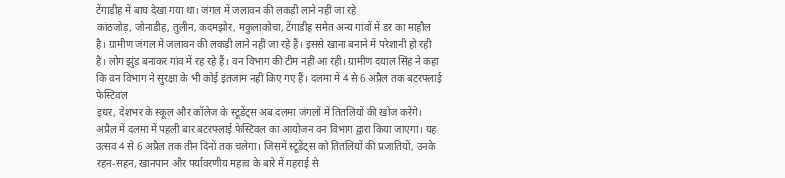टेंगाडीह में बाघ देखा गया था। जंगल में जलावन की लकड़ी लाने नहीं जा रहे
कांठजोड़, जोनाडीह, तुलीन, कदमझोर, मकुलाकोचा, टेंगाडीह समेत अन्य गांवों में डर का माहौल है। ग्रामीण जंगल में जलावन की लकड़ी लाने नहीं जा रहे हैं। इससे खाना बनाने में परेशानी हो रही है। लोग झुंड बनाकर गांव में रह रहे हैं। वन विभाग की टीम नहीं आ रही। ग्रामीण दयाल सिंह ने कहा कि वन विभाग ने सुरक्षा के भी कोई इंतजाम नहीं किए गए हैं। दलमा में 4 से 6 अप्रैल तक बटरफ्लाई फेस्टिवल
इधर, देशभर के स्कूल और कॉलेज के स्टूडेंट्स अब दलमा जंगलों में तितलियों की खोज करेंगे। अप्रैल में दलमा में पहली बार बटरफ्लाई फेस्टिवल का आयोजन वन विभाग द्वारा किया जाएगा। यह उत्सव 4 से 6 अप्रैल तक तीन दिनों तक चलेगा। जिसमें स्टूडेंट्स को तितलियों की प्रजातियों, उनके रहन-सहन, खानपान और पर्यावरणीय महत्व के बारे में गहराई से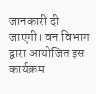जानकारी दी जाएगी। वन विभाग द्वारा आयोजित इस कार्यक्रम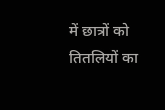में छात्रों को तितलियों का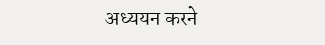अध्ययन करने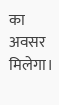का अवसर मिलेगा।